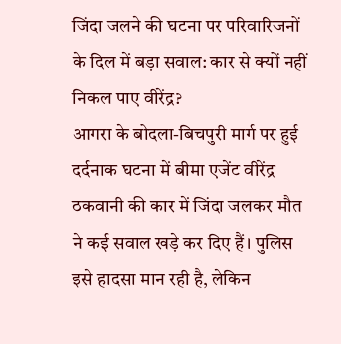जिंदा जलने की घटना पर परिवारिजनों के दिल में बड़ा सवाल: कार से क्यों नहीं निकल पाए वीरेंद्र?
आगरा के बोदला-बिचपुरी मार्ग पर हुई दर्दनाक घटना में बीमा एजेंट वीरेंद्र ठकवानी की कार में जिंदा जलकर मौत ने कई सवाल खड़े कर दिए हैं। पुलिस इसे हादसा मान रही है, लेकिन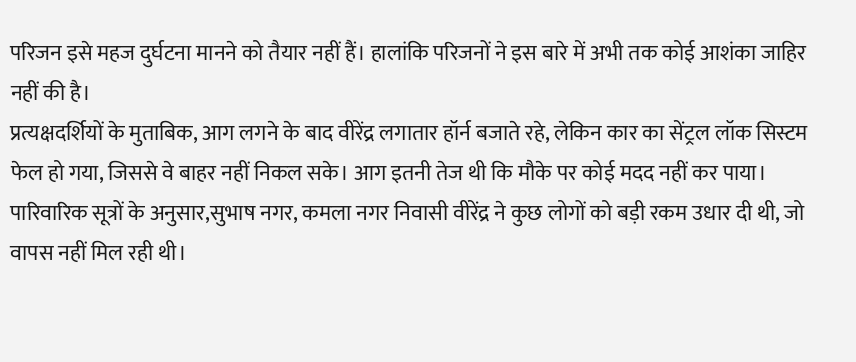परिजन इसे महज दुर्घटना मानने को तैयार नहीं हैं। हालांकि परिजनों ने इस बारे में अभी तक कोई आशंका जाहिर नहीं की है।
प्रत्यक्षदर्शियों के मुताबिक, आग लगने के बाद वीरेंद्र लगातार हॉर्न बजाते रहे, लेकिन कार का सेंट्रल लॉक सिस्टम फेल हो गया, जिससे वे बाहर नहीं निकल सके। आग इतनी तेज थी कि मौके पर कोई मदद नहीं कर पाया।
पारिवारिक सूत्रों के अनुसार,सुभाष नगर, कमला नगर निवासी वीरेंद्र ने कुछ लोगों को बड़ी रकम उधार दी थी, जो वापस नहीं मिल रही थी।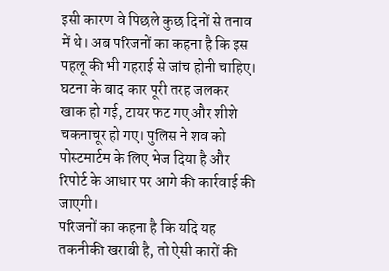इसी कारण वे पिछले कुछ दिनों से तनाव में थे। अब परिजनों का कहना है कि इस पहलू की भी गहराई से जांच होनी चाहिए।
घटना के बाद कार पूरी तरह जलकर खाक हो गई, टायर फट गए और शीशे चकनाचूर हो गए। पुलिस ने शव को पोस्टमार्टम के लिए भेज दिया है और रिपोर्ट के आधार पर आगे की कार्रवाई की जाएगी।
परिजनों का कहना है कि यदि यह तकनीकी खराबी है, तो ऐसी कारों की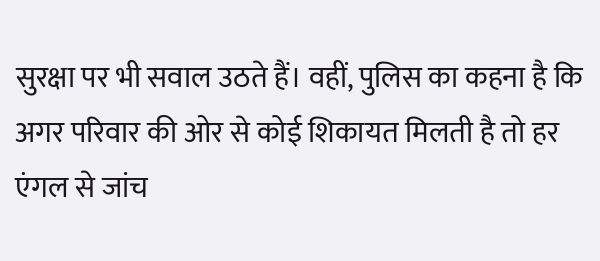सुरक्षा पर भी सवाल उठते हैं। वहीं, पुलिस का कहना है कि अगर परिवार की ओर से कोई शिकायत मिलती है तो हर एंगल से जांच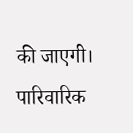की जाएगी।
पारिवारिक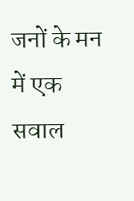जनों के मन में एक सवाल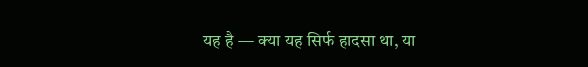यह है — क्या यह सिर्फ हादसा था, या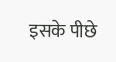इसके पीछे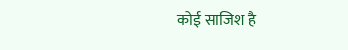कोई साजिश है